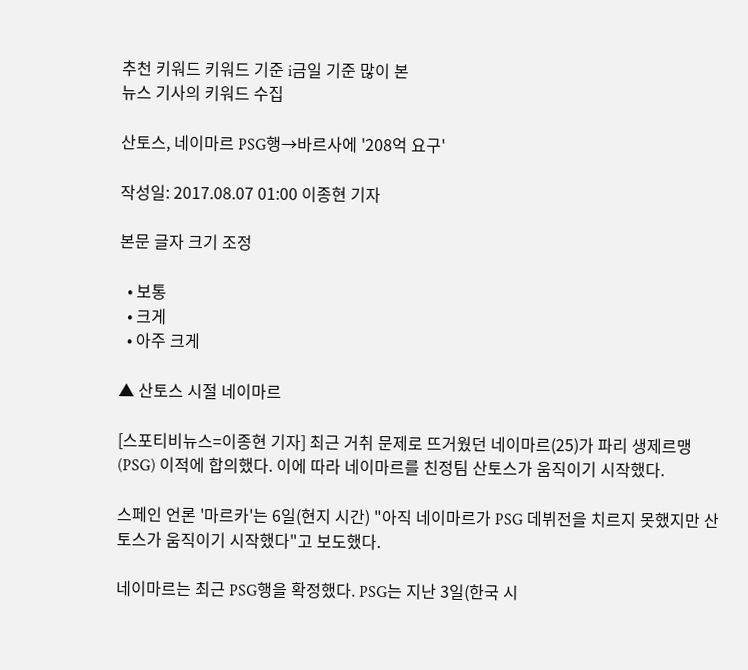추천 키워드 키워드 기준 i금일 기준 많이 본
뉴스 기사의 키워드 수집

산토스, 네이마르 PSG행→바르사에 '208억 요구'

작성일: 2017.08.07 01:00 이종현 기자

본문 글자 크기 조정

  • 보통
  • 크게
  • 아주 크게

▲ 산토스 시절 네이마르

[스포티비뉴스=이종현 기자] 최근 거취 문제로 뜨거웠던 네이마르(25)가 파리 생제르맹(PSG) 이적에 합의했다. 이에 따라 네이마르를 친정팀 산토스가 움직이기 시작했다.

스페인 언론 '마르카'는 6일(현지 시간) "아직 네이마르가 PSG 데뷔전을 치르지 못했지만 산토스가 움직이기 시작했다"고 보도했다.

네이마르는 최근 PSG행을 확정했다. PSG는 지난 3일(한국 시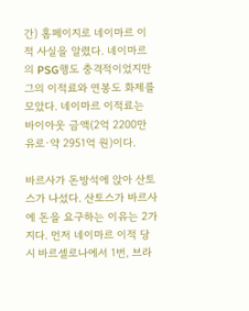간) 홈페이지로 네이마르 이적 사실을 알렸다. 네이마르의 PSG행도 충격적이었지만 그의 이적료와 연봉도 화제를 모았다. 네이마르 이적료는 바이아웃 금액(2억 2200만 유로·약 2951억 원)이다.

바르사가 돈방석에 앉아 산토스가 나섰다. 산토스가 바르사에 돈을 요구하는 이유는 2가지다. 먼저 네이마르 이적 당시 바르셀로나에서 1번, 브라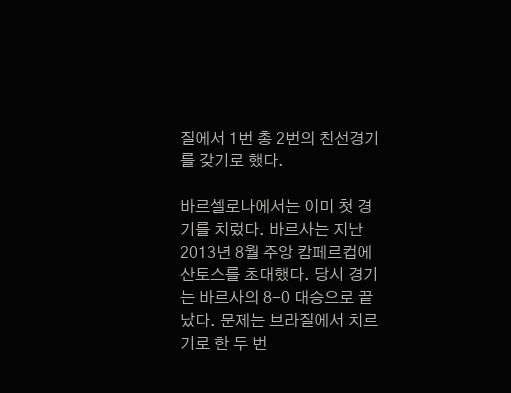질에서 1번 총 2번의 친선경기를 갖기로 했다.

바르셀로나에서는 이미 첫 경기를 치렀다. 바르사는 지난 2013년 8월 주앙 캄페르컵에 산토스를 초대했다. 당시 경기는 바르사의 8-0 대승으로 끝났다. 문제는 브라질에서 치르기로 한 두 번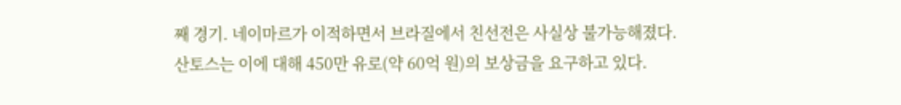째 경기. 네이마르가 이적하면서 브라질에서 친선전은 사실상 불가능해졌다. 산토스는 이에 대해 450만 유로(약 60억 원)의 보상금을 요구하고 있다.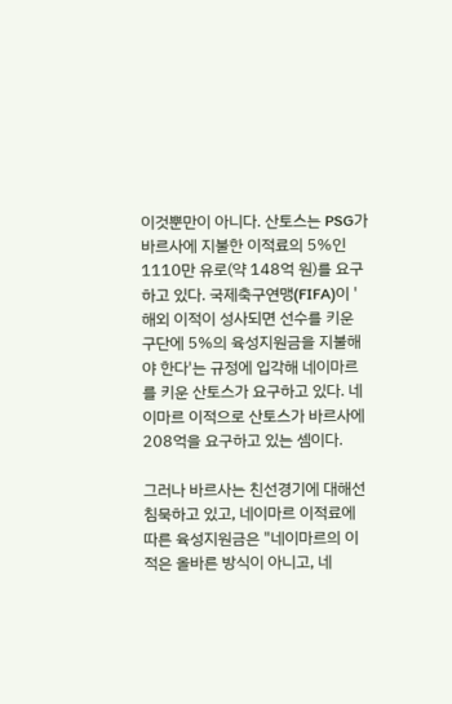이것뿐만이 아니다. 산토스는 PSG가 바르사에 지불한 이적료의 5%인 1110만 유로(약 148억 원)를 요구하고 있다. 국제축구연맹(FIFA)이 '해외 이적이 성사되면 선수를 키운 구단에 5%의 육성지원금을 지불해야 한다'는 규정에 입각해 네이마르를 키운 산토스가 요구하고 있다. 네이마르 이적으로 산토스가 바르사에 208억을 요구하고 있는 셈이다.

그러나 바르사는 친선경기에 대해선 침묵하고 있고, 네이마르 이적료에 따른 육성지원금은 "네이마르의 이적은 올바른 방식이 아니고, 네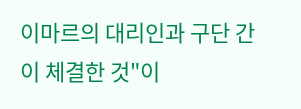이마르의 대리인과 구단 간이 체결한 것"이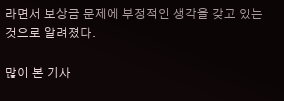라면서 보상금 문제에 부정적인 생각을 갖고 있는 것으로 알려졌다.

많이 본 기사